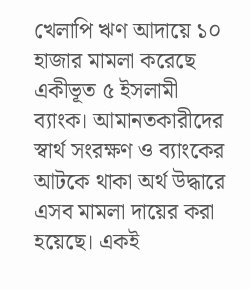খেলাপি ঋণ আদায়ে ১০ হাজার মামলা করেছে একীভূত ৫ ইসলামী ব্যাংক। আমানতকারীদের স্বার্থ সংরক্ষণ ও ব্যাংকের আটকে থাকা অর্থ উদ্ধারে এসব মামলা দায়ের করা হয়েছে। একই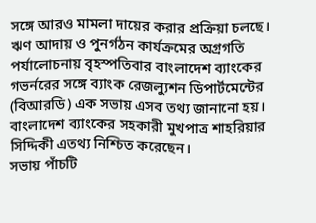সঙ্গে আরও মামলা দায়ের করার প্রক্রিয়া চলছে।
ঋণ আদায় ও পুনর্গঠন কার্যক্রমের অগ্রগতি পর্যালোচনায় বৃহস্পতিবার বাংলাদেশ ব্যাংকের গভর্নরের সঙ্গে ব্যাংক রেজল্যুশন ডিপার্টমেন্টের (বিআরডি) এক সভায় এসব তথ্য জানানো হয়। বাংলাদেশ ব্যাংকের সহকারী মুখপাত্র শাহরিয়ার সিদ্দিকী এতথ্য নিশ্চিত করেছেন।
সভায় পাঁচটি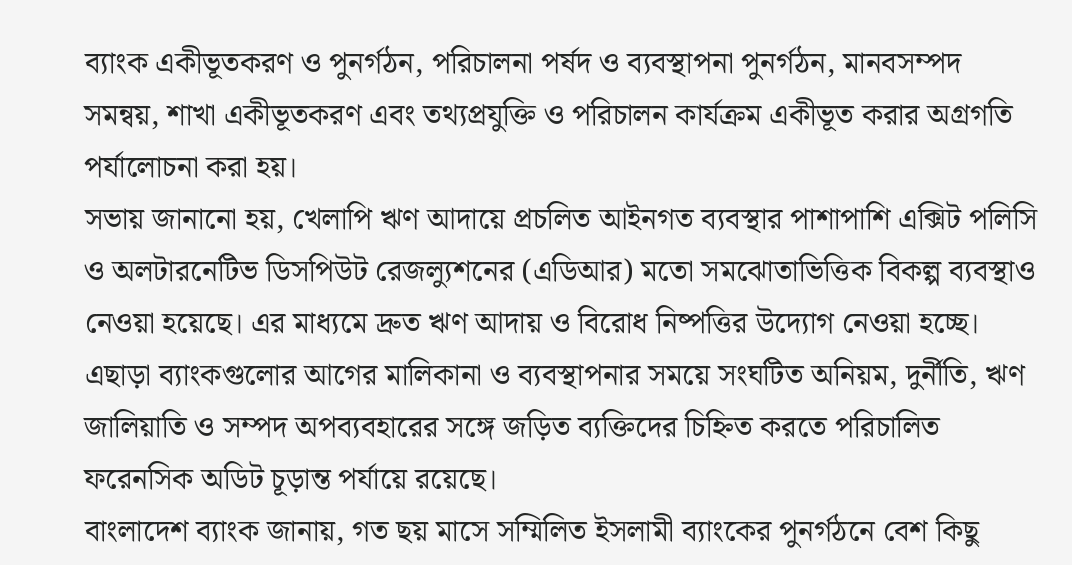ব্যাংক একীভূতকরণ ও পুনর্গঠন, পরিচালনা পর্ষদ ও ব্যবস্থাপনা পুনর্গঠন, মানবসম্পদ সমন্বয়, শাখা একীভূতকরণ এবং তথ্যপ্রযুক্তি ও পরিচালন কার্যক্রম একীভূত করার অগ্রগতি পর্যালোচনা করা হয়।
সভায় জানানো হয়, খেলাপি ঋণ আদায়ে প্রচলিত আইনগত ব্যবস্থার পাশাপাশি এক্সিট পলিসি ও অলটারনেটিভ ডিসপিউট রেজল্যুশনের (এডিআর) মতো সমঝোতাভিত্তিক বিকল্প ব্যবস্থাও নেওয়া হয়েছে। এর মাধ্যমে দ্রুত ঋণ আদায় ও বিরোধ নিষ্পত্তির উদ্যোগ নেওয়া হচ্ছে।
এছাড়া ব্যাংকগুলোর আগের মালিকানা ও ব্যবস্থাপনার সময়ে সংঘটিত অনিয়ম, দুর্নীতি, ঋণ জালিয়াতি ও সম্পদ অপব্যবহারের সঙ্গে জড়িত ব্যক্তিদের চিহ্নিত করতে পরিচালিত ফরেনসিক অডিট চূড়ান্ত পর্যায়ে রয়েছে।
বাংলাদেশ ব্যাংক জানায়, গত ছয় মাসে সম্মিলিত ইসলামী ব্যাংকের পুনর্গঠনে বেশ কিছু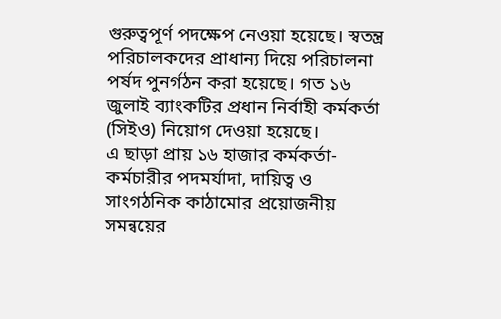গুরুত্বপূর্ণ পদক্ষেপ নেওয়া হয়েছে। স্বতন্ত্র পরিচালকদের প্রাধান্য দিয়ে পরিচালনা পর্ষদ পুনর্গঠন করা হয়েছে। গত ১৬ জুলাই ব্যাংকটির প্রধান নির্বাহী কর্মকর্তা (সিইও) নিয়োগ দেওয়া হয়েছে।
এ ছাড়া প্রায় ১৬ হাজার কর্মকর্তা-কর্মচারীর পদমর্যাদা, দায়িত্ব ও সাংগঠনিক কাঠামোর প্রয়োজনীয় সমন্বয়ের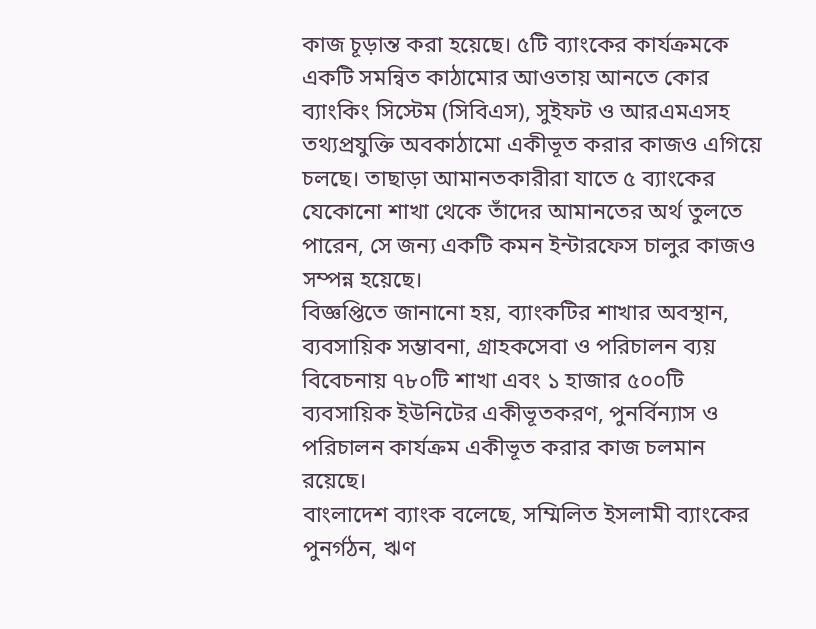কাজ চূড়ান্ত করা হয়েছে। ৫টি ব্যাংকের কার্যক্রমকে একটি সমন্বিত কাঠামোর আওতায় আনতে কোর ব্যাংকিং সিস্টেম (সিবিএস), সুইফট ও আরএমএসহ তথ্যপ্রযুক্তি অবকাঠামো একীভূত করার কাজও এগিয়ে চলছে। তাছাড়া আমানতকারীরা যাতে ৫ ব্যাংকের যেকোনো শাখা থেকে তাঁদের আমানতের অর্থ তুলতে পারেন, সে জন্য একটি কমন ইন্টারফেস চালুর কাজও সম্পন্ন হয়েছে।
বিজ্ঞপ্তিতে জানানো হয়, ব্যাংকটির শাখার অবস্থান, ব্যবসায়িক সম্ভাবনা, গ্রাহকসেবা ও পরিচালন ব্যয় বিবেচনায় ৭৮০টি শাখা এবং ১ হাজার ৫০০টি ব্যবসায়িক ইউনিটের একীভূতকরণ, পুনর্বিন্যাস ও পরিচালন কার্যক্রম একীভূত করার কাজ চলমান রয়েছে।
বাংলাদেশ ব্যাংক বলেছে, সম্মিলিত ইসলামী ব্যাংকের পুনর্গঠন, ঋণ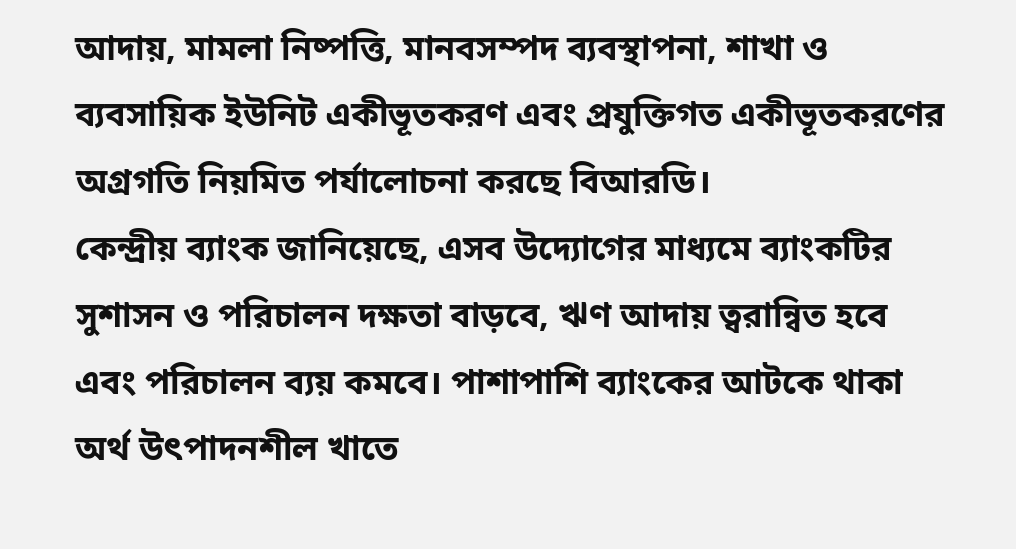আদায়, মামলা নিষ্পত্তি, মানবসম্পদ ব্যবস্থাপনা, শাখা ও ব্যবসায়িক ইউনিট একীভূতকরণ এবং প্রযুক্তিগত একীভূতকরণের অগ্রগতি নিয়মিত পর্যালোচনা করছে বিআরডি।
কেন্দ্রীয় ব্যাংক জানিয়েছে, এসব উদ্যোগের মাধ্যমে ব্যাংকটির সুশাসন ও পরিচালন দক্ষতা বাড়বে, ঋণ আদায় ত্বরান্বিত হবে এবং পরিচালন ব্যয় কমবে। পাশাপাশি ব্যাংকের আটকে থাকা অর্থ উৎপাদনশীল খাতে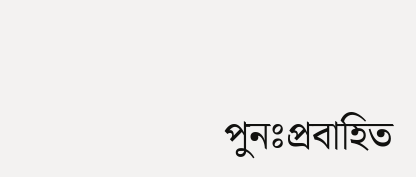পুনঃপ্রবাহিত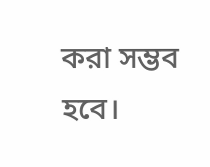করা সম্ভব হবে।